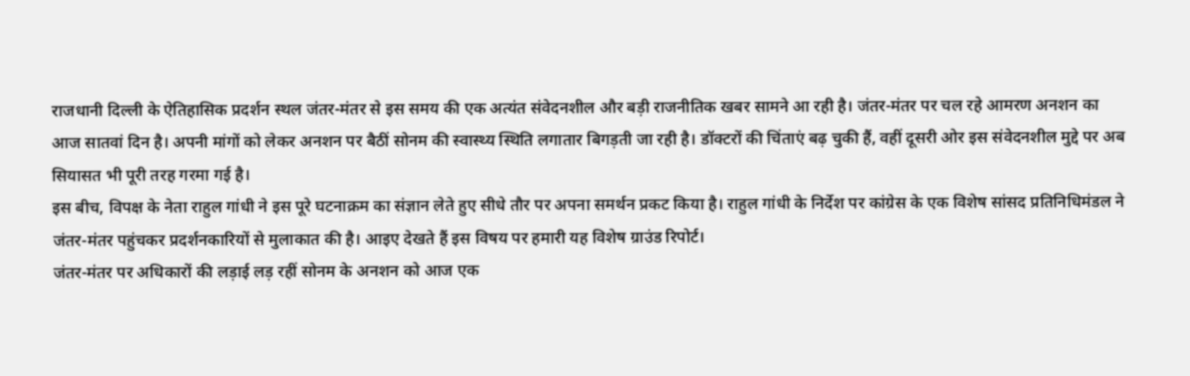राजधानी दिल्ली के ऐतिहासिक प्रदर्शन स्थल जंतर-मंतर से इस समय की एक अत्यंत संवेदनशील और बड़ी राजनीतिक खबर सामने आ रही है। जंतर-मंतर पर चल रहे आमरण अनशन का आज सातवां दिन है। अपनी मांगों को लेकर अनशन पर बैठीं सोनम की स्वास्थ्य स्थिति लगातार बिगड़ती जा रही है। डॉक्टरों की चिंताएं बढ़ चुकी हैं, वहीं दूसरी ओर इस संवेदनशील मुद्दे पर अब सियासत भी पूरी तरह गरमा गई है।
इस बीच, विपक्ष के नेता राहुल गांधी ने इस पूरे घटनाक्रम का संज्ञान लेते हुए सीधे तौर पर अपना समर्थन प्रकट किया है। राहुल गांधी के निर्देश पर कांग्रेस के एक विशेष सांसद प्रतिनिधिमंडल ने जंतर-मंतर पहुंचकर प्रदर्शनकारियों से मुलाकात की है। आइए देखते हैं इस विषय पर हमारी यह विशेष ग्राउंड रिपोर्ट।
जंतर-मंतर पर अधिकारों की लड़ाई लड़ रहीं सोनम के अनशन को आज एक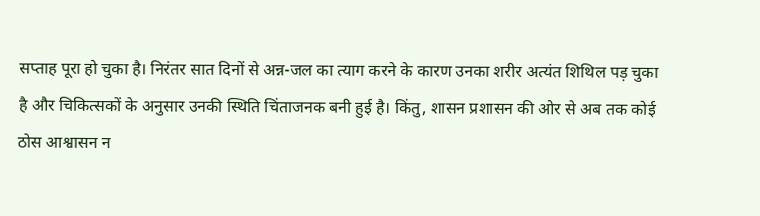सप्ताह पूरा हो चुका है। निरंतर सात दिनों से अन्न-जल का त्याग करने के कारण उनका शरीर अत्यंत शिथिल पड़ चुका है और चिकित्सकों के अनुसार उनकी स्थिति चिंताजनक बनी हुई है। किंतु, शासन प्रशासन की ओर से अब तक कोई ठोस आश्वासन न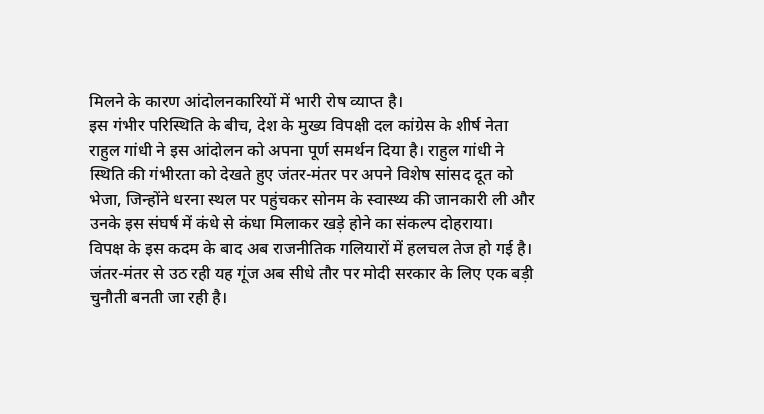मिलने के कारण आंदोलनकारियों में भारी रोष व्याप्त है।
इस गंभीर परिस्थिति के बीच, देश के मुख्य विपक्षी दल कांग्रेस के शीर्ष नेता राहुल गांधी ने इस आंदोलन को अपना पूर्ण समर्थन दिया है। राहुल गांधी ने स्थिति की गंभीरता को देखते हुए जंतर-मंतर पर अपने विशेष सांसद दूत को भेजा, जिन्होंने धरना स्थल पर पहुंचकर सोनम के स्वास्थ्य की जानकारी ली और उनके इस संघर्ष में कंधे से कंधा मिलाकर खड़े होने का संकल्प दोहराया।
विपक्ष के इस कदम के बाद अब राजनीतिक गलियारों में हलचल तेज हो गई है। जंतर-मंतर से उठ रही यह गूंज अब सीधे तौर पर मोदी सरकार के लिए एक बड़ी चुनौती बनती जा रही है।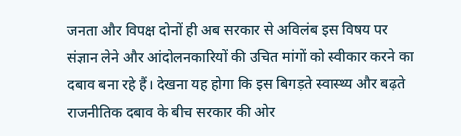जनता और विपक्ष दोनों ही अब सरकार से अविलंब इस विषय पर संज्ञान लेने और आंदोलनकारियों की उचित मांगों को स्वीकार करने का दबाव बना रहे हैं। देखना यह होगा कि इस बिगड़ते स्वास्थ्य और बढ़ते राजनीतिक दबाव के बीच सरकार की ओर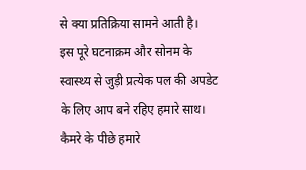से क्या प्रतिक्रिया सामने आती है।
इस पूरे घटनाक्रम और सोनम के स्वास्थ्य से जुड़ी प्रत्येक पल की अपडेट के लिए आप बने रहिए हमारे साथ। कैमरे के पीछे हमारे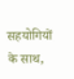सहयोगियों के साथ,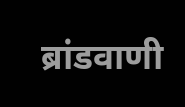ब्रांडवाणी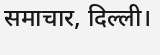समाचार, दिल्ली।